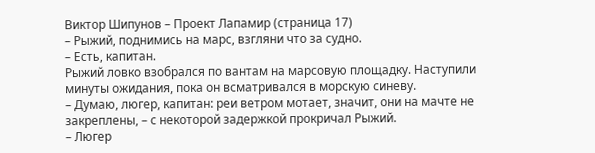Виктор Шипунов – Проект Лапамир (страница 17)
– Рыжий, поднимись на марс, взгляни что за судно.
– Есть, капитан.
Рыжий ловко взобрался по вантам на марсовую площадку. Наступили минуты ожидания, пока он всматривался в морскую синеву.
– Думаю, люгер, капитан: реи ветром мотает, значит, они на мачте не закреплены, – с некоторой задержкой прокричал Рыжий.
– Люгер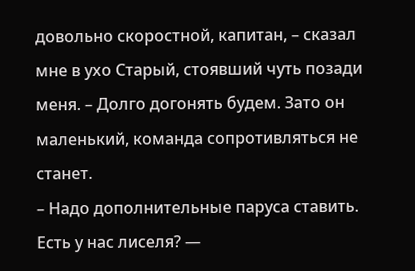довольно скоростной, капитан, – сказал мне в ухо Старый, стоявший чуть позади меня. – Долго догонять будем. Зато он маленький, команда сопротивляться не станет.
– Надо дополнительные паруса ставить. Есть у нас лиселя? —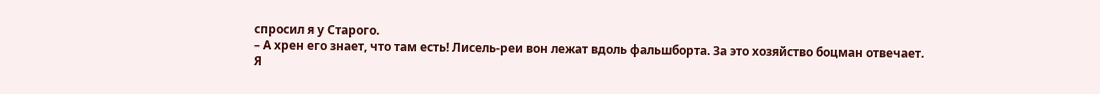спросил я у Старого.
– А хрен его знает, что там есть! Лисель-реи вон лежат вдоль фальшборта. За это хозяйство боцман отвечает.
Я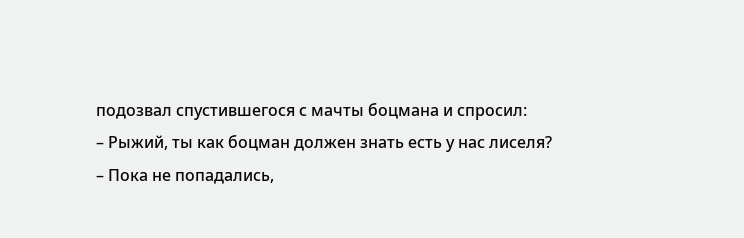подозвал спустившегося с мачты боцмана и спросил:
– Рыжий, ты как боцман должен знать есть у нас лиселя?
– Пока не попадались,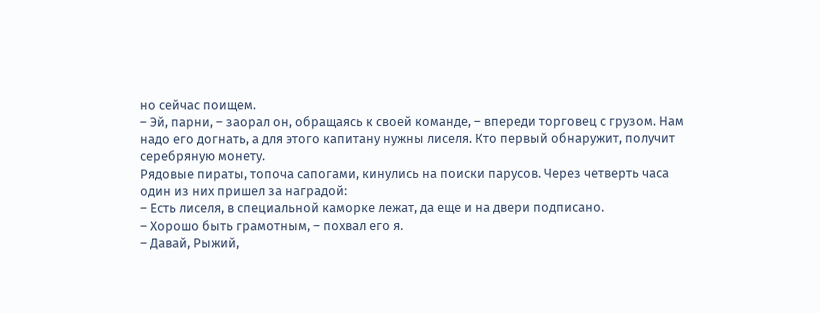но сейчас поищем.
– Эй, парни, – заорал он, обращаясь к своей команде, – впереди торговец с грузом. Нам надо его догнать, а для этого капитану нужны лиселя. Кто первый обнаружит, получит серебряную монету.
Рядовые пираты, топоча сапогами, кинулись на поиски парусов. Через четверть часа один из них пришел за наградой:
– Есть лиселя, в специальной каморке лежат, да еще и на двери подписано.
– Хорошо быть грамотным, – похвал его я.
– Давай, Рыжий,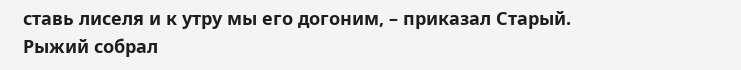ставь лиселя и к утру мы его догоним, – приказал Старый.
Рыжий собрал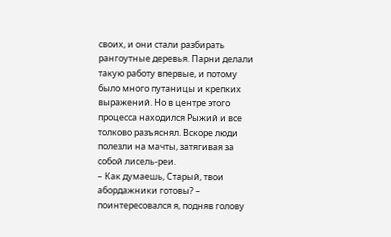своих, и они стали разбирать рангоутные деревья. Парни делали такую работу впервые, и потому было много путаницы и крепких выражений. Но в центре этого процесса находился Рыжий и все толково разъяснял. Вскоре люди полезли на мачты, затягивая за собой лисель-реи.
– Как думаешь, Старый, твои абордажники готовы? – поинтересовался я, подняв голову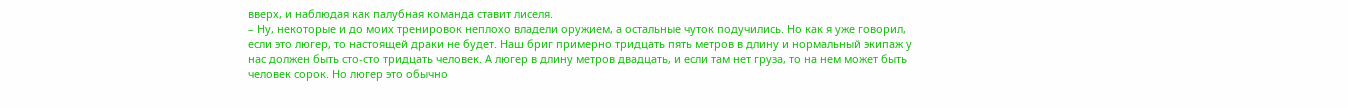вверх, и наблюдая как палубная команда ставит лиселя.
– Ну, некоторые и до моих тренировок неплохо владели оружием, а остальные чуток подучились. Но как я уже говорил, если это люгер, то настоящей драки не будет. Наш бриг примерно тридцать пять метров в длину и нормальный экипаж у нас должен быть сто-сто тридцать человек. А люгер в длину метров двадцать, и если там нет груза, то на нем может быть человек сорок. Но люгер это обычно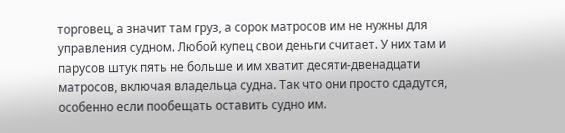торговец, а значит там груз, а сорок матросов им не нужны для управления судном. Любой купец свои деньги считает. У них там и парусов штук пять не больше и им хватит десяти-двенадцати матросов, включая владельца судна. Так что они просто сдадутся, особенно если пообещать оставить судно им.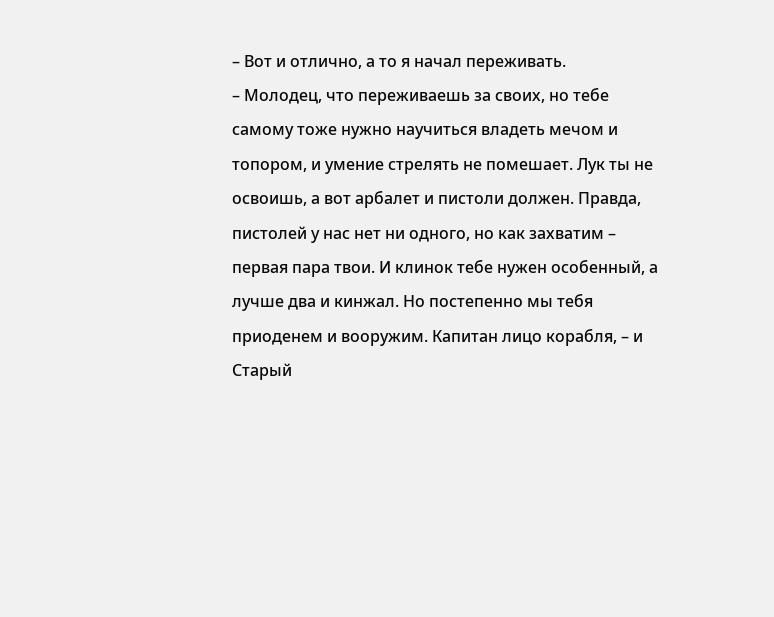– Вот и отлично, а то я начал переживать.
– Молодец, что переживаешь за своих, но тебе самому тоже нужно научиться владеть мечом и топором, и умение стрелять не помешает. Лук ты не освоишь, а вот арбалет и пистоли должен. Правда, пистолей у нас нет ни одного, но как захватим – первая пара твои. И клинок тебе нужен особенный, а лучше два и кинжал. Но постепенно мы тебя приоденем и вооружим. Капитан лицо корабля, – и Старый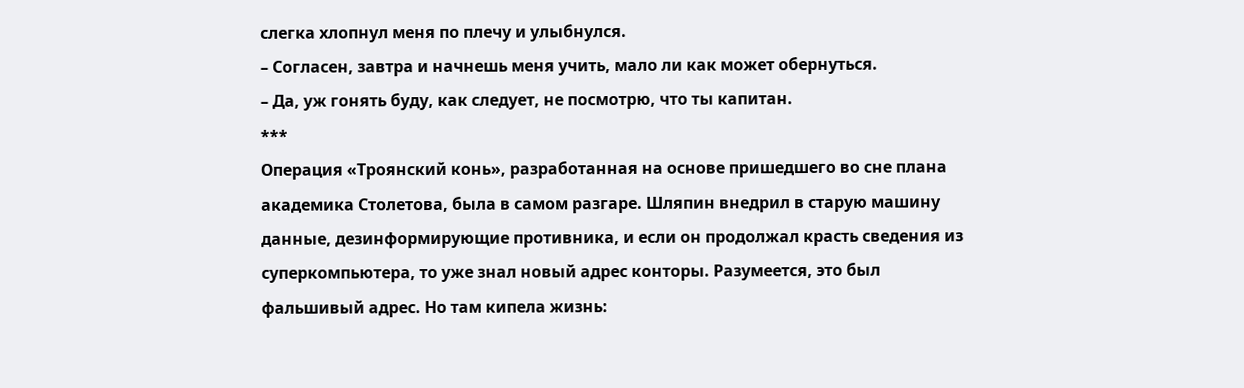слегка хлопнул меня по плечу и улыбнулся.
– Согласен, завтра и начнешь меня учить, мало ли как может обернуться.
– Да, уж гонять буду, как следует, не посмотрю, что ты капитан.
***
Операция «Троянский конь», разработанная на основе пришедшего во сне плана академика Столетова, была в самом разгаре. Шляпин внедрил в старую машину данные, дезинформирующие противника, и если он продолжал красть сведения из суперкомпьютера, то уже знал новый адрес конторы. Разумеется, это был фальшивый адрес. Но там кипела жизнь: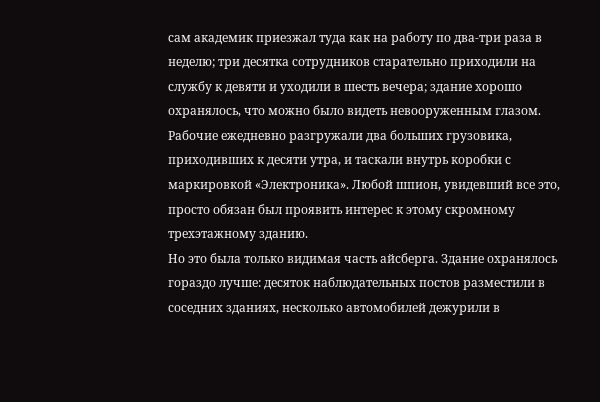сам академик приезжал туда как на работу по два-три раза в неделю; три десятка сотрудников старательно приходили на службу к девяти и уходили в шесть вечера; здание хорошо охранялось, что можно было видеть невооруженным глазом. Рабочие ежедневно разгружали два больших грузовика, приходивших к десяти утра, и таскали внутрь коробки с маркировкой «Электроника». Любой шпион, увидевший все это, просто обязан был проявить интерес к этому скромному трехэтажному зданию.
Но это была только видимая часть айсберга. Здание охранялось гораздо лучше: десяток наблюдательных постов разместили в соседних зданиях, несколько автомобилей дежурили в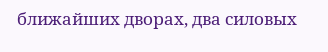ближайших дворах, два силовых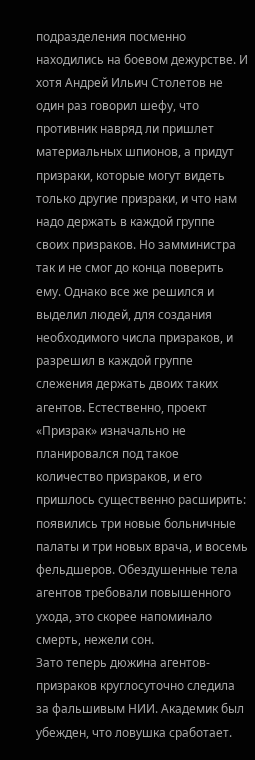подразделения посменно находились на боевом дежурстве. И хотя Андрей Ильич Столетов не один раз говорил шефу, что противник навряд ли пришлет материальных шпионов, а придут призраки, которые могут видеть только другие призраки, и что нам надо держать в каждой группе своих призраков. Но замминистра так и не смог до конца поверить ему. Однако все же решился и выделил людей, для создания необходимого числа призраков, и разрешил в каждой группе слежения держать двоих таких агентов. Естественно, проект «Призрак» изначально не планировался под такое количество призраков, и его пришлось существенно расширить: появились три новые больничные палаты и три новых врача, и восемь фельдшеров. Обездушенные тела агентов требовали повышенного ухода, это скорее напоминало смерть, нежели сон.
Зато теперь дюжина агентов-призраков круглосуточно следила за фальшивым НИИ. Академик был убежден, что ловушка сработает.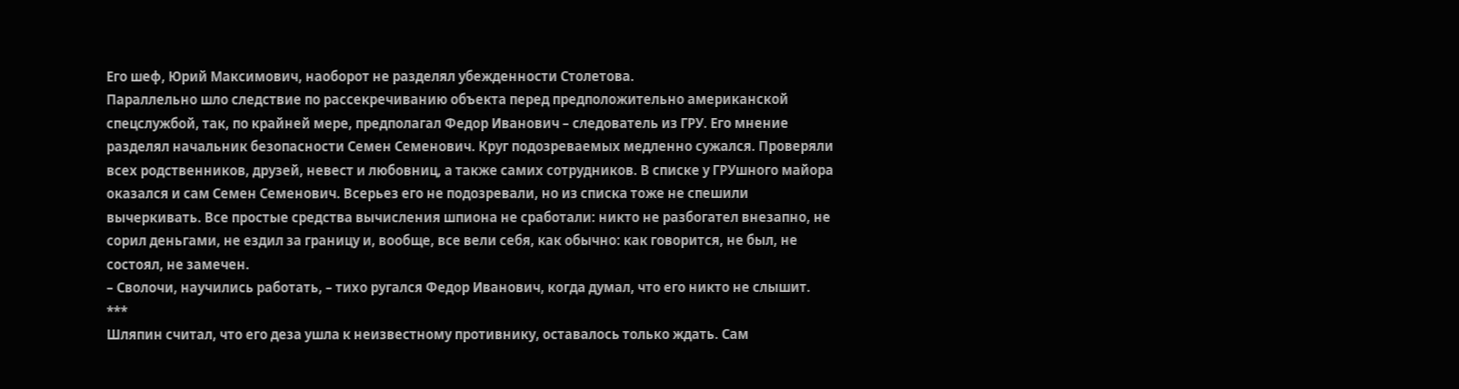Его шеф, Юрий Максимович, наоборот не разделял убежденности Столетова.
Параллельно шло следствие по рассекречиванию объекта перед предположительно американской спецслужбой, так, по крайней мере, предполагал Федор Иванович – следователь из ГРУ. Его мнение разделял начальник безопасности Семен Семенович. Круг подозреваемых медленно сужался. Проверяли всех родственников, друзей, невест и любовниц, а также самих сотрудников. В списке у ГРУшного майора оказался и сам Семен Семенович. Всерьез его не подозревали, но из списка тоже не спешили вычеркивать. Все простые средства вычисления шпиона не сработали: никто не разбогател внезапно, не сорил деньгами, не ездил за границу и, вообще, все вели себя, как обычно: как говорится, не был, не состоял, не замечен.
– Сволочи, научились работать, – тихо ругался Федор Иванович, когда думал, что его никто не слышит.
***
Шляпин считал, что его деза ушла к неизвестному противнику, оставалось только ждать. Сам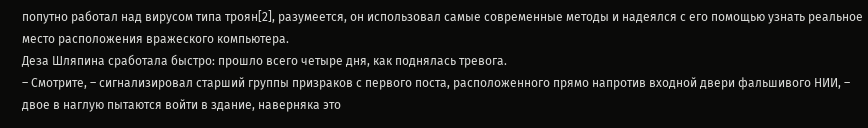попутно работал над вирусом типа троян[2], разумеется, он использовал самые современные методы и надеялся с его помощью узнать реальное место расположения вражеского компьютера.
Деза Шляпина сработала быстро: прошло всего четыре дня, как поднялась тревога.
– Смотрите, – сигнализировал старший группы призраков с первого поста, расположенного прямо напротив входной двери фальшивого НИИ, – двое в наглую пытаются войти в здание, наверняка это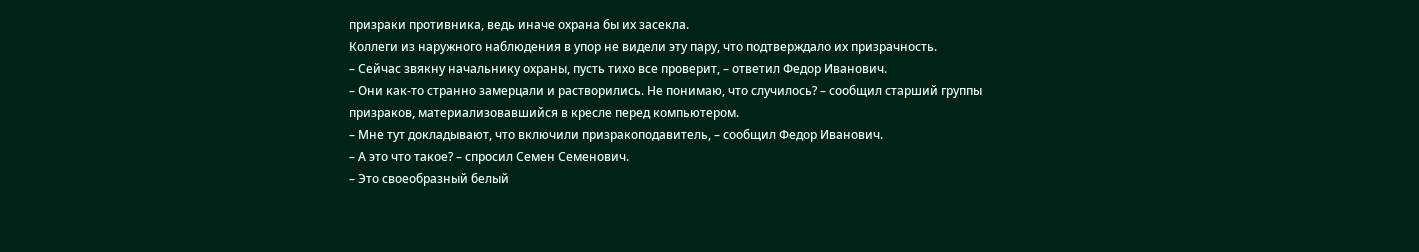призраки противника, ведь иначе охрана бы их засекла.
Коллеги из наружного наблюдения в упор не видели эту пару, что подтверждало их призрачность.
– Сейчас звякну начальнику охраны, пусть тихо все проверит, – ответил Федор Иванович.
– Они как-то странно замерцали и растворились. Не понимаю, что случилось? – сообщил старший группы призраков, материализовавшийся в кресле перед компьютером.
– Мне тут докладывают, что включили призракоподавитель, – сообщил Федор Иванович.
– А это что такое? – спросил Семен Семенович.
– Это своеобразный белый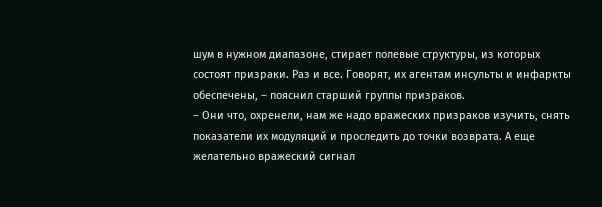шум в нужном диапазоне, стирает полевые структуры, из которых состоят призраки. Раз и все. Говорят, их агентам инсульты и инфаркты обеспечены, – пояснил старший группы призраков.
– Они что, охренели, нам же надо вражеских призраков изучить, снять показатели их модуляций и проследить до точки возврата. А еще желательно вражеский сигнал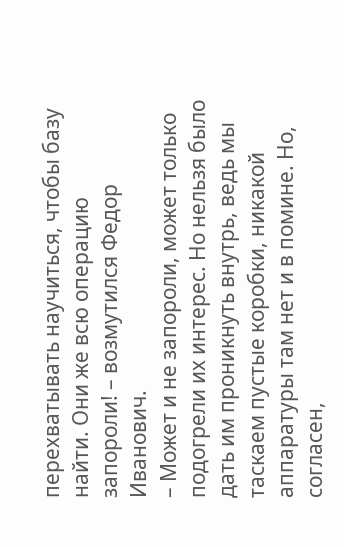перехватывать научиться, чтобы базу найти. Они же всю операцию запороли! – возмутился Федор Иванович.
– Может и не запороли, может только подогрели их интерес. Но нельзя было дать им проникнуть внутрь, ведь мы таскаем пустые коробки, никакой аппаратуры там нет и в помине. Но, согласен,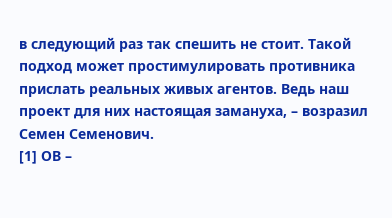в следующий раз так спешить не стоит. Такой подход может простимулировать противника прислать реальных живых агентов. Ведь наш проект для них настоящая замануха, – возразил Семен Семенович.
[1] ОВ –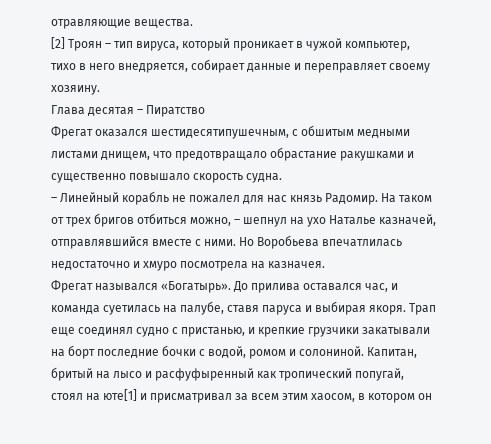отравляющие вещества.
[2] Троян – тип вируса, который проникает в чужой компьютер, тихо в него внедряется, собирает данные и переправляет своему хозяину.
Глава десятая – Пиратство
Фрегат оказался шестидесятипушечным, с обшитым медными листами днищем, что предотвращало обрастание ракушками и существенно повышало скорость судна.
– Линейный корабль не пожалел для нас князь Радомир. На таком от трех бригов отбиться можно, – шепнул на ухо Наталье казначей, отправлявшийся вместе с ними. Но Воробьева впечатлилась недостаточно и хмуро посмотрела на казначея.
Фрегат назывался «Богатырь». До прилива оставался час, и команда суетилась на палубе, ставя паруса и выбирая якоря. Трап еще соединял судно с пристанью, и крепкие грузчики закатывали на борт последние бочки с водой, ромом и солониной. Капитан, бритый на лысо и расфуфыренный как тропический попугай, стоял на юте[1] и присматривал за всем этим хаосом, в котором он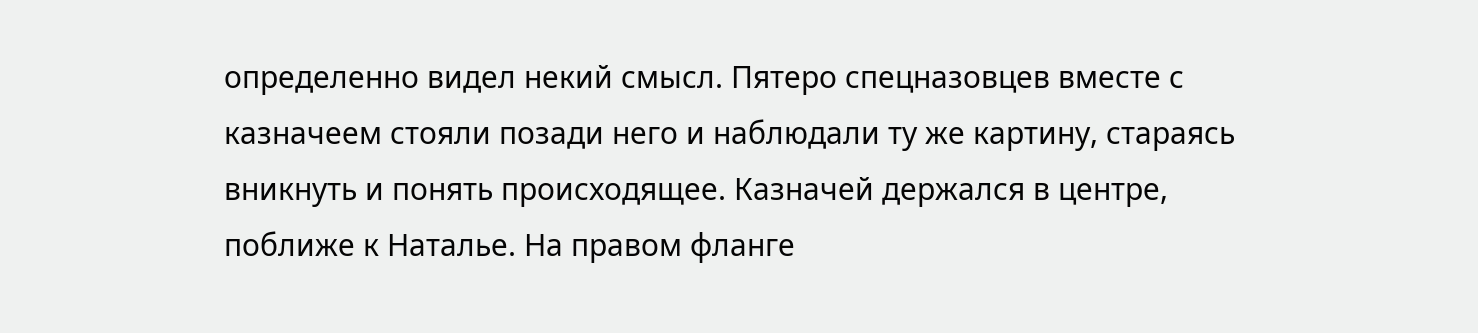определенно видел некий смысл. Пятеро спецназовцев вместе с казначеем стояли позади него и наблюдали ту же картину, стараясь вникнуть и понять происходящее. Казначей держался в центре, поближе к Наталье. На правом фланге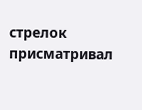стрелок присматривал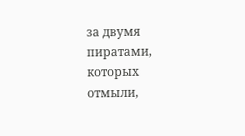за двумя пиратами, которых отмыли,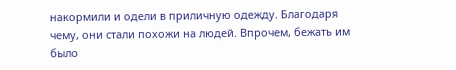накормили и одели в приличную одежду. Благодаря чему, они стали похожи на людей. Впрочем, бежать им было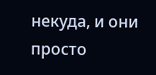некуда, и они просто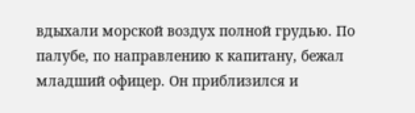вдыхали морской воздух полной грудью. По палубе, по направлению к капитану, бежал младший офицер. Он приблизился и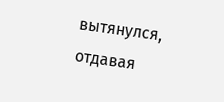вытянулся, отдавая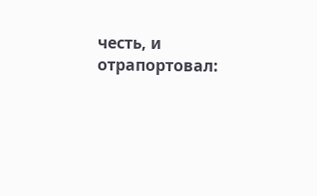честь, и отрапортовал: